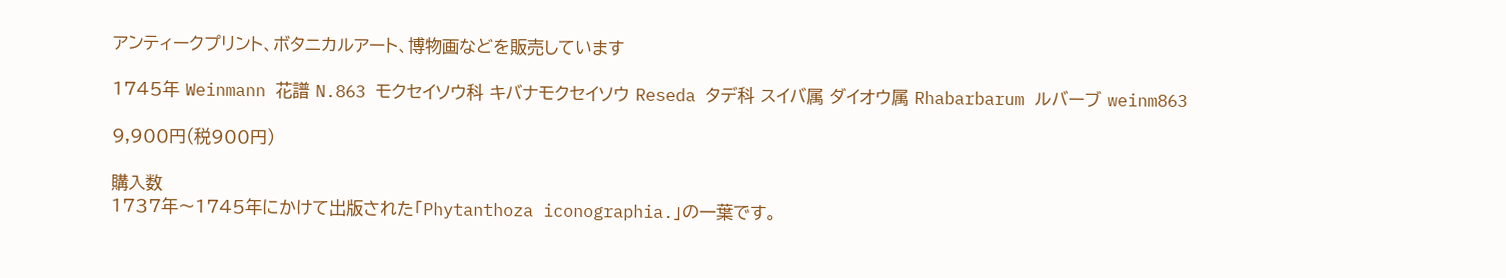アンティークプリント、ボタニカルアート、博物画などを販売しています

1745年 Weinmann 花譜 N.863 モクセイソウ科 キバナモクセイソウ Reseda タデ科 スイバ属 ダイオウ属 Rhabarbarum ルバーブ weinm863

9,900円(税900円)

購入数
1737年〜1745年にかけて出版された「Phytanthoza iconographia.」の一葉です。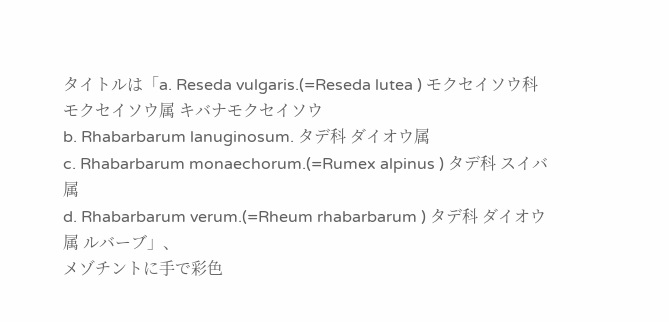タイトルは「a. Reseda vulgaris.(=Reseda lutea ) モクセイソウ科 モクセイソウ属 キバナモクセイソウ
b. Rhabarbarum lanuginosum. タデ科 ダイオウ属
c. Rhabarbarum monaechorum.(=Rumex alpinus ) タデ科 スイバ属
d. Rhabarbarum verum.(=Rheum rhabarbarum ) タデ科 ダイオウ属 ルバーブ」、
メゾチントに手で彩色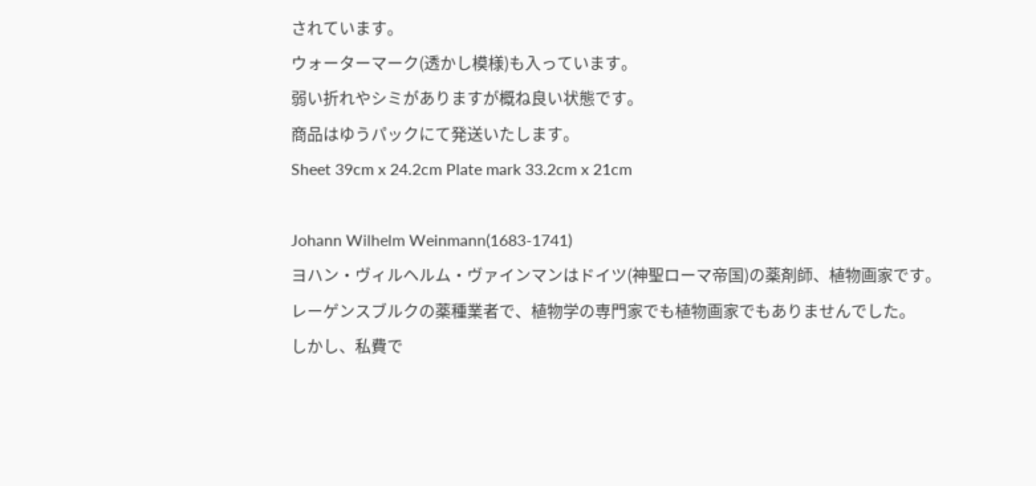されています。
ウォーターマーク(透かし模様)も入っています。
弱い折れやシミがありますが概ね良い状態です。
商品はゆうパックにて発送いたします。
Sheet 39cm x 24.2cm Plate mark 33.2cm x 21cm

Johann Wilhelm Weinmann(1683-1741)
ヨハン・ヴィルヘルム・ヴァインマンはドイツ(神聖ローマ帝国)の薬剤師、植物画家です。
レーゲンスブルクの薬種業者で、植物学の専門家でも植物画家でもありませんでした。
しかし、私費で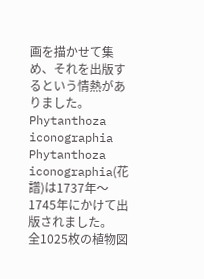画を描かせて集め、それを出版するという情熱がありました。
Phytanthoza iconographia
Phytanthoza iconographia(花譜)は1737年〜1745年にかけて出版されました。
全1025枚の植物図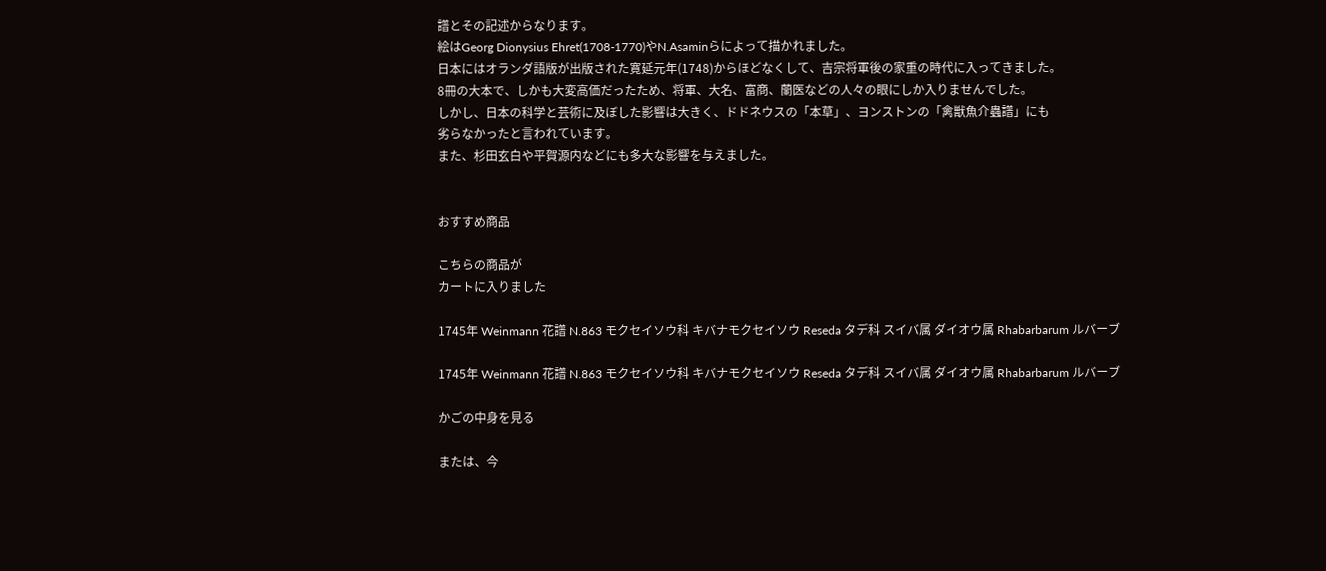譜とその記述からなります。
絵はGeorg Dionysius Ehret(1708-1770)やN.Asaminらによって描かれました。
日本にはオランダ語版が出版された寛延元年(1748)からほどなくして、吉宗将軍後の家重の時代に入ってきました。
8冊の大本で、しかも大変高価だったため、将軍、大名、富商、蘭医などの人々の眼にしか入りませんでした。
しかし、日本の科学と芸術に及ぼした影響は大きく、ドドネウスの「本草」、ヨンストンの「禽獣魚介蟲譜」にも
劣らなかったと言われています。
また、杉田玄白や平賀源内などにも多大な影響を与えました。


おすすめ商品

こちらの商品が
カートに入りました

1745年 Weinmann 花譜 N.863 モクセイソウ科 キバナモクセイソウ Reseda タデ科 スイバ属 ダイオウ属 Rhabarbarum ルバーブ

1745年 Weinmann 花譜 N.863 モクセイソウ科 キバナモクセイソウ Reseda タデ科 スイバ属 ダイオウ属 Rhabarbarum ルバーブ

かごの中身を見る

または、今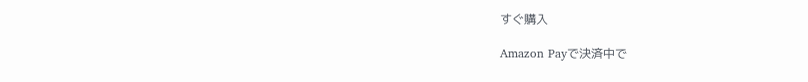すぐ購入

Amazon Payで決済中で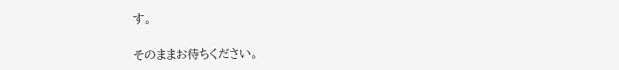す。

そのままお待ちください。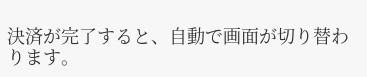決済が完了すると、自動で画面が切り替わります。